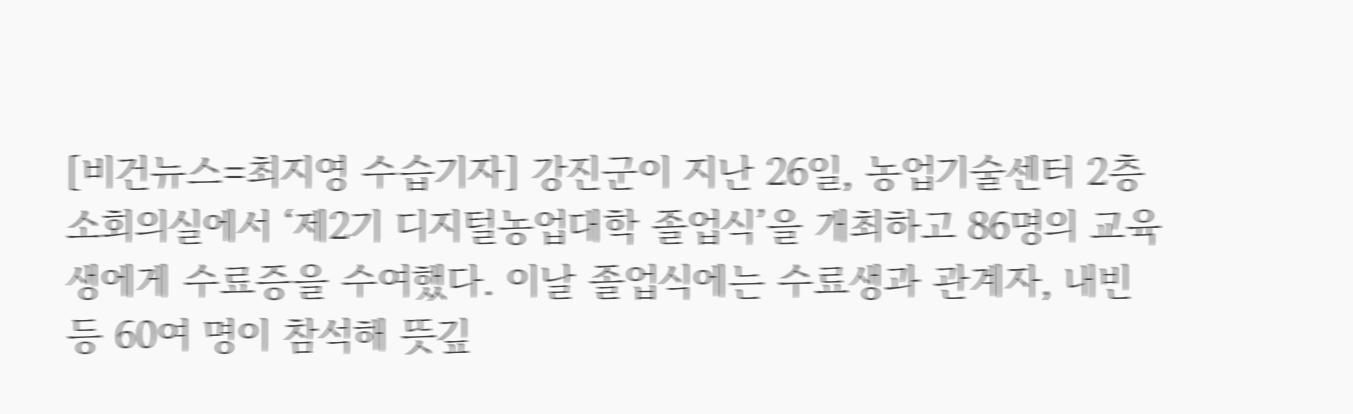[비건뉴스=최지영 수습기자] 강진군이 지난 26일, 농업기술센터 2층 소회의실에서 ‘제2기 디지털농업대학 졸업식’을 개최하고 86명의 교육생에게 수료증을 수여했다. 이날 졸업식에는 수료생과 관계자, 내빈 등 60여 명이 참석해 뜻깊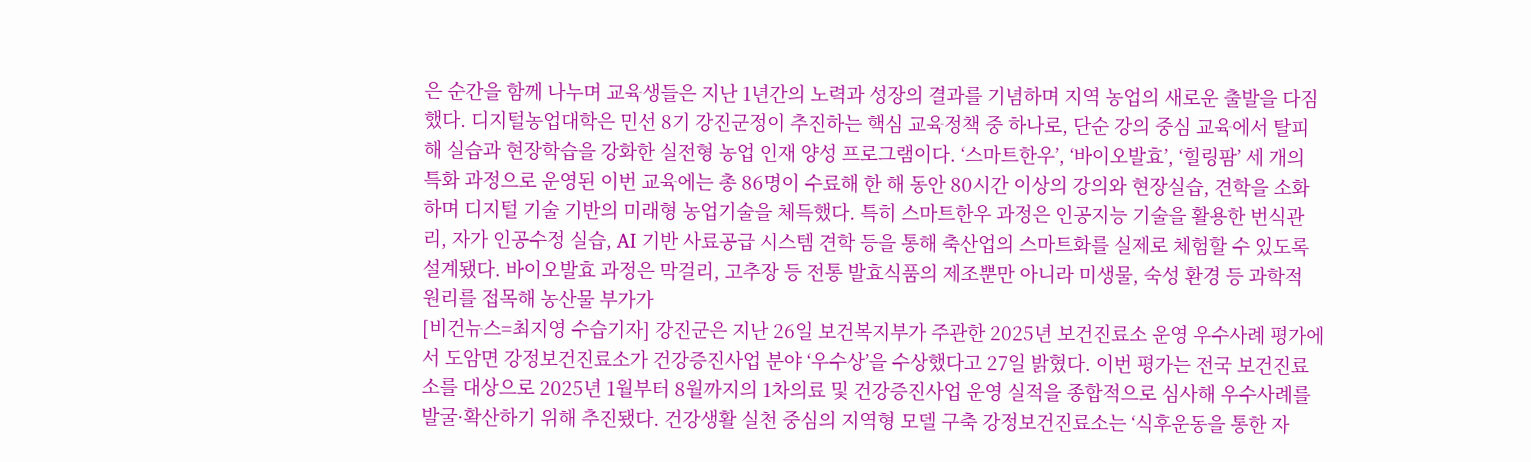은 순간을 함께 나누며 교육생들은 지난 1년간의 노력과 성장의 결과를 기념하며 지역 농업의 새로운 출발을 다짐했다. 디지털농업대학은 민선 8기 강진군정이 추진하는 핵심 교육정책 중 하나로, 단순 강의 중심 교육에서 탈피해 실습과 현장학습을 강화한 실전형 농업 인재 양성 프로그램이다. ‘스마트한우’, ‘바이오발효’, ‘힐링팜’ 세 개의 특화 과정으로 운영된 이번 교육에는 총 86명이 수료해 한 해 동안 80시간 이상의 강의와 현장실습, 견학을 소화하며 디지털 기술 기반의 미래형 농업기술을 체득했다. 특히 스마트한우 과정은 인공지능 기술을 활용한 번식관리, 자가 인공수정 실습, AI 기반 사료공급 시스템 견학 등을 통해 축산업의 스마트화를 실제로 체험할 수 있도록 설계됐다. 바이오발효 과정은 막걸리, 고추장 등 전통 발효식품의 제조뿐만 아니라 미생물, 숙성 환경 등 과학적 원리를 접목해 농산물 부가가
[비건뉴스=최지영 수습기자] 강진군은 지난 26일 보건복지부가 주관한 2025년 보건진료소 운영 우수사례 평가에서 도암면 강정보건진료소가 건강증진사업 분야 ‘우수상’을 수상했다고 27일 밝혔다. 이번 평가는 전국 보건진료소를 대상으로 2025년 1월부터 8월까지의 1차의료 및 건강증진사업 운영 실적을 종합적으로 심사해 우수사례를 발굴·확산하기 위해 추진됐다. 건강생활 실천 중심의 지역형 모델 구축 강정보건진료소는 ‘식후운동을 통한 자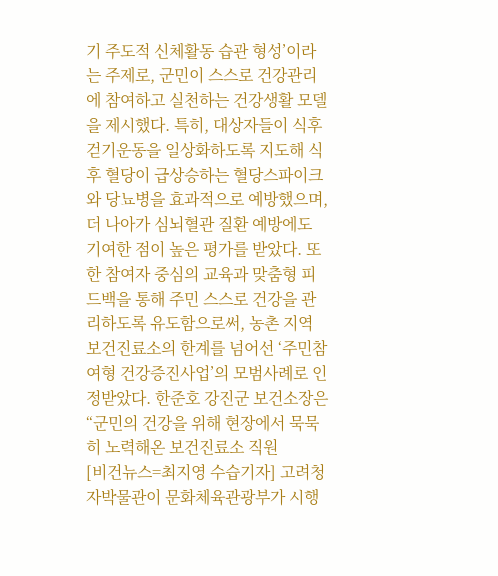기 주도적 신체활동 습관 형성’이라는 주제로, 군민이 스스로 건강관리에 참여하고 실천하는 건강생활 모델을 제시했다. 특히, 대상자들이 식후 걷기운동을 일상화하도록 지도해 식후 혈당이 급상승하는 혈당스파이크와 당뇨병을 효과적으로 예방했으며, 더 나아가 심뇌혈관 질환 예방에도 기여한 점이 높은 평가를 받았다. 또한 참여자 중심의 교육과 맞춤형 피드백을 통해 주민 스스로 건강을 관리하도록 유도함으로써, 농촌 지역 보건진료소의 한계를 넘어선 ‘주민참여형 건강증진사업’의 모범사례로 인정받았다. 한준호 강진군 보건소장은 “군민의 건강을 위해 현장에서 묵묵히 노력해온 보건진료소 직원
[비건뉴스=최지영 수습기자] 고려청자박물관이 문화체육관광부가 시행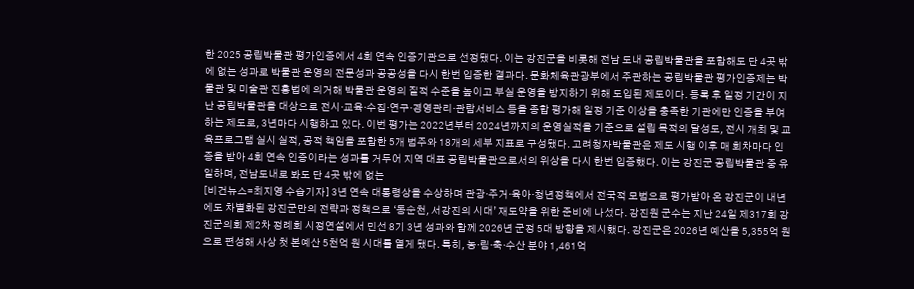한 2025 공립박물관 평가인증에서 4회 연속 인증기관으로 선정됐다. 이는 강진군을 비롯해 전남 도내 공립박물관을 포함해도 단 4곳 밖에 없는 성과로 박물관 운영의 전문성과 공공성을 다시 한번 입증한 결과다. 문화체육관광부에서 주관하는 공립박물관 평가인증제는 박물관 및 미술관 진흥법에 의거해 박물관 운영의 질적 수준을 높이고 부실 운영을 방지하기 위해 도입된 제도이다. 등록 후 일정 기간이 지난 공립박물관을 대상으로 전시·교육·수집·연구·경영관리·관람서비스 등을 종합 평가해 일정 기준 이상을 충족한 기관에만 인증을 부여하는 제도로, 3년마다 시행하고 있다. 이번 평가는 2022년부터 2024년까지의 운영실적을 기준으로 설립 목적의 달성도, 전시 개최 및 교육프로그램 실시 실적, 공적 책임을 포함한 5개 범주와 18개의 세부 지표로 구성됐다. 고려청자박물관은 제도 시행 이후 매 회차마다 인증을 받아 4회 연속 인증이라는 성과를 거두어 지역 대표 공립박물관으로서의 위상을 다시 한번 입증했다. 이는 강진군 공립박물관 중 유일하며, 전남도내로 봐도 단 4곳 밖에 없는
[비건뉴스=최지영 수습기자] 3년 연속 대통령상을 수상하며 관광·주거·육아·청년정책에서 전국적 모범으로 평가받아 온 강진군이 내년에도 차별화된 강진군만의 전략과 정책으로 ‘동순천, 서강진의 시대’ 재도약을 위한 준비에 나섰다. 강진원 군수는 지난 24일 제317회 강진군의회 제2차 정례회 시정연설에서 민선 8기 3년 성과와 함께 2026년 군정 5대 방향을 제시했다. 강진군은 2026년 예산을 5,355억 원으로 편성해 사상 첫 본예산 5천억 원 시대를 열게 됐다. 특히, 농·림·축·수산 분야 1,461억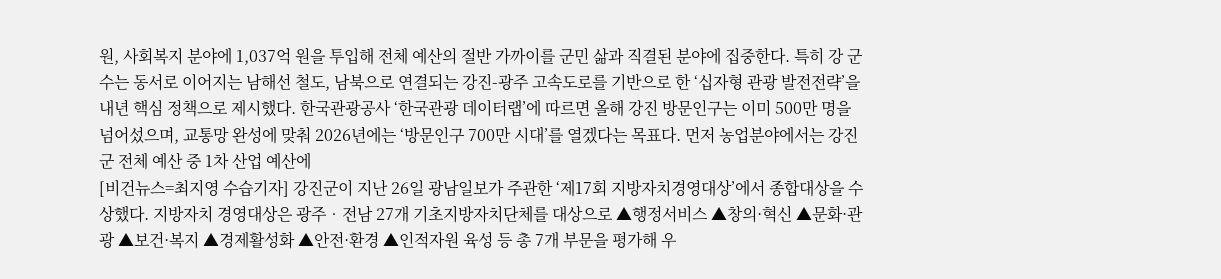원, 사회복지 분야에 1,037억 원을 투입해 전체 예산의 절반 가까이를 군민 삶과 직결된 분야에 집중한다. 특히 강 군수는 동서로 이어지는 남해선 철도, 남북으로 연결되는 강진-광주 고속도로를 기반으로 한 ‘십자형 관광 발전전략’을 내년 핵심 정책으로 제시했다. 한국관광공사 ‘한국관광 데이터랩’에 따르면 올해 강진 방문인구는 이미 500만 명을 넘어섰으며, 교통망 완성에 맞춰 2026년에는 ‘방문인구 700만 시대’를 열겠다는 목표다. 먼저 농업분야에서는 강진군 전체 예산 중 1차 산업 예산에
[비건뉴스=최지영 수습기자] 강진군이 지난 26일 광남일보가 주관한 ‘제17회 지방자치경영대상’에서 종합대상을 수상했다. 지방자치 경영대상은 광주‧전남 27개 기초지방자치단체를 대상으로 ▲행정서비스 ▲창의·혁신 ▲문화·관광 ▲보건·복지 ▲경제활성화 ▲안전·환경 ▲인적자원 육성 등 총 7개 부문을 평가해 우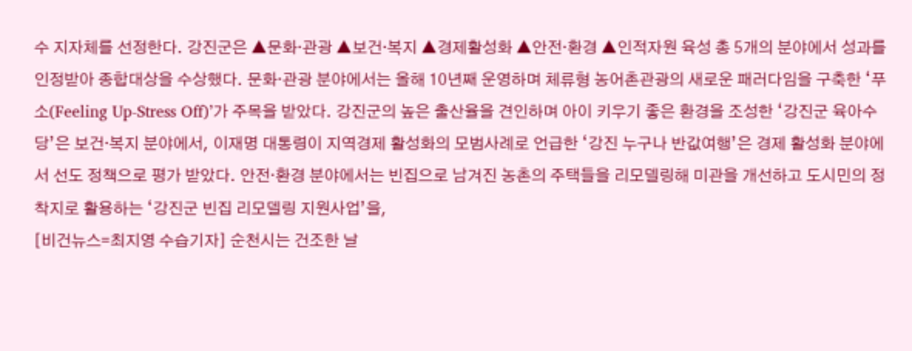수 지자체를 선정한다. 강진군은 ▲문화·관광 ▲보건·복지 ▲경제활성화 ▲안전·환경 ▲인적자원 육성 총 5개의 분야에서 성과를 인정받아 종합대상을 수상했다. 문화‧관광 분야에서는 올해 10년째 운영하며 체류형 농어촌관광의 새로운 패러다임을 구축한 ‘푸소(Feeling Up-Stress Off)’가 주목을 받았다. 강진군의 높은 출산율을 견인하며 아이 키우기 좋은 환경을 조성한 ‘강진군 육아수당’은 보건‧복지 분야에서, 이재명 대통령이 지역경제 활성화의 모범사례로 언급한 ‘강진 누구나 반값여행’은 경제 활성화 분야에서 선도 정책으로 평가 받았다. 안전‧환경 분야에서는 빈집으로 남겨진 농촌의 주택들을 리모델링해 미관을 개선하고 도시민의 정착지로 활용하는 ‘강진군 빈집 리모델링 지원사업’을,
[비건뉴스=최지영 수습기자] 순천시는 건조한 날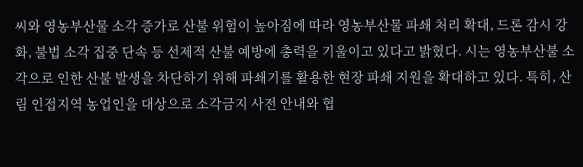씨와 영농부산물 소각 증가로 산불 위험이 높아짐에 따라 영농부산물 파쇄 처리 확대, 드론 감시 강화, 불법 소각 집중 단속 등 선제적 산불 예방에 총력을 기울이고 있다고 밝혔다. 시는 영농부산불 소각으로 인한 산불 발생을 차단하기 위해 파쇄기를 활용한 현장 파쇄 지원을 확대하고 있다. 특히, 산림 인접지역 농업인을 대상으로 소각금지 사전 안내와 협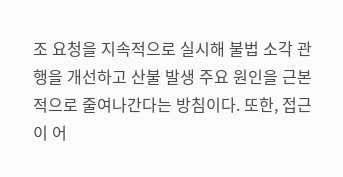조 요청을 지속적으로 실시해 불법 소각 관행을 개선하고 산불 발생 주요 원인을 근본적으로 줄여나간다는 방침이다. 또한, 접근이 어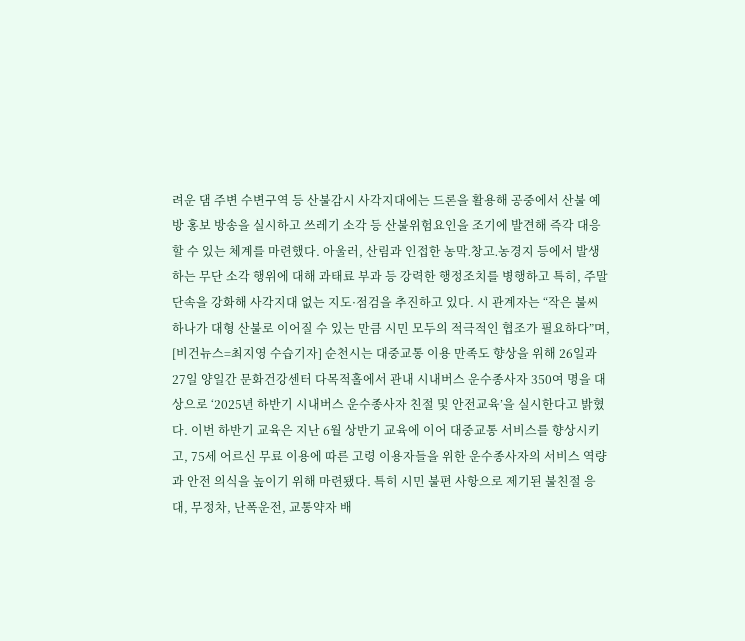려운 댐 주변 수변구역 등 산불감시 사각지대에는 드론을 활용해 공중에서 산불 예방 홍보 방송을 실시하고 쓰레기 소각 등 산불위험요인을 조기에 발견해 즉각 대응할 수 있는 체계를 마련했다. 아울러, 산림과 인접한 농막․창고․농경지 등에서 발생하는 무단 소각 행위에 대해 과태료 부과 등 강력한 행정조치를 병행하고 특히, 주말 단속을 강화해 사각지대 없는 지도·점검을 추진하고 있다. 시 관계자는 “작은 불씨 하나가 대형 산불로 이어질 수 있는 만큼 시민 모두의 적극적인 협조가 필요하다”며,
[비건뉴스=최지영 수습기자] 순천시는 대중교통 이용 만족도 향상을 위해 26일과 27일 양일간 문화건강센터 다목적홀에서 관내 시내버스 운수종사자 350여 명을 대상으로 ‘2025년 하반기 시내버스 운수종사자 친절 및 안전교육’을 실시한다고 밝혔다. 이번 하반기 교육은 지난 6월 상반기 교육에 이어 대중교통 서비스를 향상시키고, 75세 어르신 무료 이용에 따른 고령 이용자들을 위한 운수종사자의 서비스 역량과 안전 의식을 높이기 위해 마련됐다. 특히 시민 불편 사항으로 제기된 불친절 응대, 무정차, 난폭운전, 교통약자 배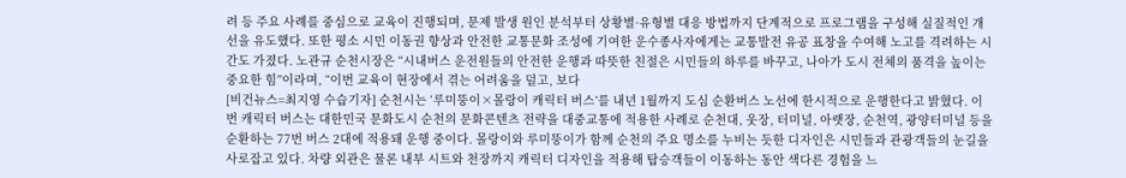려 등 주요 사례를 중심으로 교육이 진행되며, 문제 발생 원인 분석부터 상황별·유형별 대응 방법까지 단계적으로 프로그램을 구성해 실질적인 개선을 유도했다. 또한 평소 시민 이동권 향상과 안전한 교통문화 조성에 기여한 운수종사자에게는 교통발전 유공 표창을 수여해 노고를 격려하는 시간도 가졌다. 노관규 순천시장은 “시내버스 운전원들의 안전한 운행과 따뜻한 친절은 시민들의 하루를 바꾸고, 나아가 도시 전체의 품격을 높이는 중요한 힘”이라며, “이번 교육이 현장에서 겪는 어려움을 덜고, 보다
[비건뉴스=최지영 수습기자] 순천시는 ‘루미뚱이×몰랑이 캐릭터 버스’를 내년 1월까지 도심 순환버스 노선에 한시적으로 운행한다고 밝혔다. 이번 캐릭터 버스는 대한민국 문화도시 순천의 문화콘텐츠 전략을 대중교통에 적용한 사례로 순천대, 웃장, 터미널, 아랫장, 순천역, 광양터미널 등을 순환하는 77번 버스 2대에 적용돼 운행 중이다. 몰랑이와 루미뚱이가 함께 순천의 주요 명소를 누비는 듯한 디자인은 시민들과 관광객들의 눈길을 사로잡고 있다. 차량 외관은 물론 내부 시트와 천장까지 캐릭터 디자인을 적용해 탑승객들이 이동하는 동안 색다른 경험을 느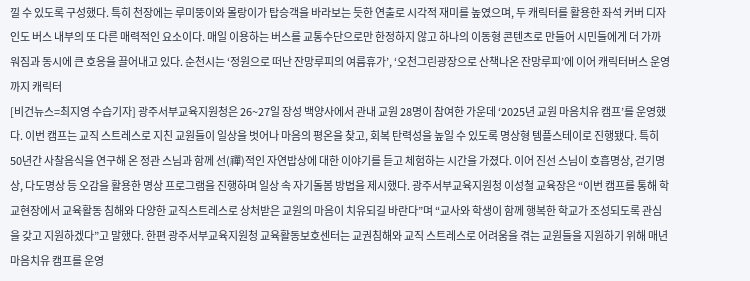낄 수 있도록 구성했다. 특히 천장에는 루미뚱이와 몰랑이가 탑승객을 바라보는 듯한 연출로 시각적 재미를 높였으며, 두 캐릭터를 활용한 좌석 커버 디자인도 버스 내부의 또 다른 매력적인 요소이다. 매일 이용하는 버스를 교통수단으로만 한정하지 않고 하나의 이동형 콘텐츠로 만들어 시민들에게 더 가까워짐과 동시에 큰 호응을 끌어내고 있다. 순천시는 ‘정원으로 떠난 잔망루피의 여름휴가’, ‘오천그린광장으로 산책나온 잔망루피’에 이어 캐릭터버스 운영까지 캐릭터
[비건뉴스=최지영 수습기자] 광주서부교육지원청은 26~27일 장성 백양사에서 관내 교원 28명이 참여한 가운데 ‘2025년 교원 마음치유 캠프’를 운영했다. 이번 캠프는 교직 스트레스로 지친 교원들이 일상을 벗어나 마음의 평온을 찾고, 회복 탄력성을 높일 수 있도록 명상형 템플스테이로 진행됐다. 특히 50년간 사찰음식을 연구해 온 정관 스님과 함께 선(禪)적인 자연밥상에 대한 이야기를 듣고 체험하는 시간을 가졌다. 이어 진선 스님이 호흡명상, 걷기명상, 다도명상 등 오감을 활용한 명상 프로그램을 진행하며 일상 속 자기돌봄 방법을 제시했다. 광주서부교육지원청 이성철 교육장은 “이번 캠프를 통해 학교현장에서 교육활동 침해와 다양한 교직스트레스로 상처받은 교원의 마음이 치유되길 바란다”며 “교사와 학생이 함께 행복한 학교가 조성되도록 관심을 갖고 지원하겠다”고 말했다. 한편 광주서부교육지원청 교육활동보호센터는 교권침해와 교직 스트레스로 어려움을 겪는 교원들을 지원하기 위해 매년 마음치유 캠프를 운영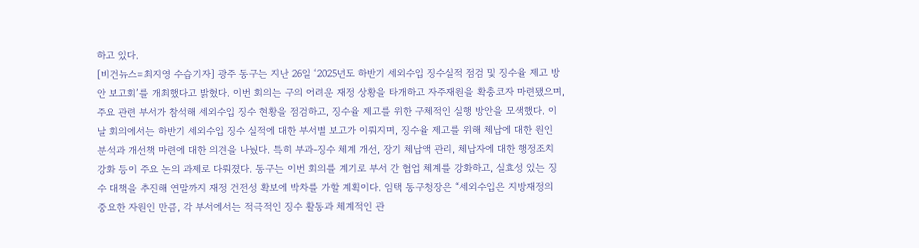하고 있다.
[비건뉴스=최지영 수습기자] 광주 동구는 지난 26일 ‘2025년도 하반기 세외수입 징수실적 점검 및 징수율 제고 방안 보고회’를 개최했다고 밝혔다. 이번 회의는 구의 어려운 재정 상황을 타개하고 자주재원을 확충코자 마련됐으며, 주요 관련 부서가 참석해 세외수입 징수 현황을 점검하고, 징수율 제고를 위한 구체적인 실행 방안을 모색했다. 이날 회의에서는 하반기 세외수입 징수 실적에 대한 부서별 보고가 이뤄지며, 징수율 제고를 위해 체납에 대한 원인 분석과 개선책 마련에 대한 의견을 나눴다. 특히 부과-징수 체계 개선, 장기 체납액 관리, 체납자에 대한 행정조치 강화 등이 주요 논의 과제로 다뤄졌다. 동구는 이번 회의를 계기로 부서 간 협업 체계를 강화하고, 실효성 있는 징수 대책을 추진해 연말까지 재정 건전성 확보에 박차를 가할 계획이다. 임택 동구청장은 “세외수입은 지방재정의 중요한 자원인 만큼, 각 부서에서는 적극적인 징수 활동과 체계적인 관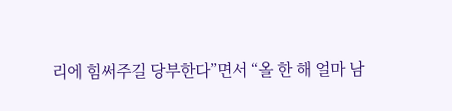리에 힘써주길 당부한다”면서 “올 한 해 얼마 남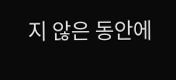지 않은 동안에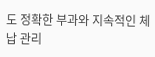도 정확한 부과와 지속적인 체납 관리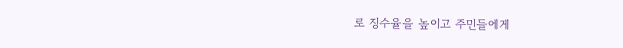로 징수율을 높이고 주민들에게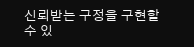신뢰받는 구정을 구현할 수 있